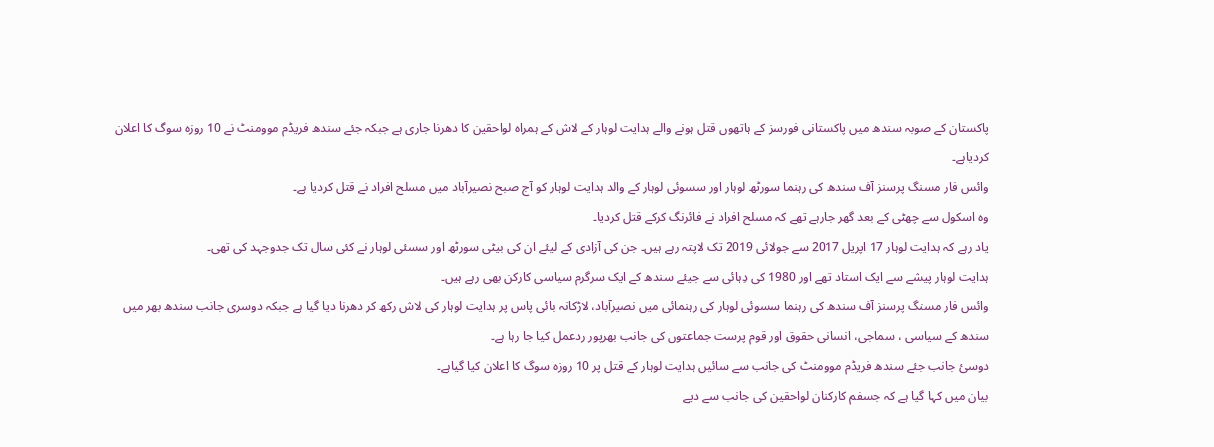پاکستان کے صوبہ سندھ میں پاکستانی فورسز کے ہاتھوں قتل ہونے والے ہدایت لوہار کے لاش کے ہمراہ لواحقین کا دھرنا جاری ہے جبکہ جئے سندھ فریڈم موومنٹ نے 10 روزہ سوگ کا اعلان کردیاہے۔
وائس فار مسنگ پرسنز آف سندھ کی رہنما سورٹھ لوہار اور سسوئی لوہار کے والد ہدایت لوہار کو آج صبح نصیرآباد میں مسلح افراد نے قتل کردیا ہے۔
وہ اسکول سے چھٹی کے بعد گھر جارہے تھے کہ مسلح افراد نے فائرنگ کرکے قتل کردیا۔
یاد رہے کہ ہدایت لوہار 17 اپریل 2017 سے جولائی 2019 تک لاپتہ رہے ہیں۔ جن کی آزادی کے لیئے ان کی بیٹی سورٹھ اور سسئی لوہار نے کئی سال تک جدوجہد کی تھی۔
ہدایت لوہار پیشے سے ایک استاد تھے اور 1980 کی دِہائی سے جیئے سندھ کے ایک سرگرم سیاسی کارکن بھی رہے ہیں۔
وائس فار مسنگ پرسنز آف سندھ کی رہنما سسوئی لوہار کی رہنمائی میں نصیرآباد، لاڑکانہ بائی پاس پر ہدایت لوہار کی لاش رکھ کر دھرنا دیا گیا ہے جبکہ دوسری جانب سندھ بھر میں سندھ کے سیاسی ، سماجی، انسانی حقوق اور قوم پرست جماعتوں کی جانب بھرپور ردعمل کیا جا رہا ہے۔
دوسئ جانب جئے سندھ فریڈم موومنٹ کی جانب سے سائیں ہدایت لوہار کے قتل پر 10 روزہ سوگ کا اعلان کیا گیاہے۔
بیان میں کہا گیا ہے کہ جسفم کارکنان لواحقین کی جانب سے دیے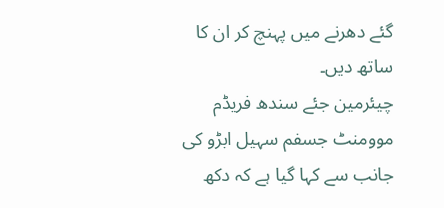گئے دھرنے میں پہنچ کر ان کا ساتھ دیں۔
چیئرمین جئے سندھ فریڈم موومنٹ جسفم سہیل ابڑو کی جانب سے کہا گیا ہے کہ دکھ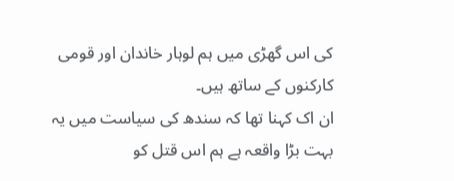کی اس گھڑی میں ہم لوہار خاندان اور قومی کارکنوں کے ساتھ ہیں۔
ان اک کہنا تھا کہ سندھ کی سیاست میں یہ بہت بڑا واقعہ ہے ہم اس قتل کو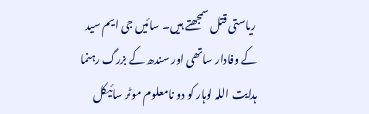ریاستی قتل سمجھتے ہیں۔ سائیں جی ایم سید کے وفادار ساتھی اور سندھ کے بزرگ رہنما ہدایت اللہ لوہار کو دو نامعلوم موٹر سائیکل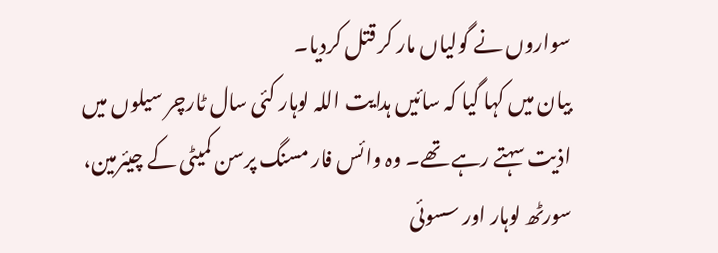سواروں نے گولیاں مار کر قتل کردیا۔
بیان میں کہا گیا کہ سائیں ہدایت اللہ لوہار کئی سال ٹارچر سیلوں میں اذیت سہتے رہے تھے۔ وہ وائس فار مسنگ پرسن کمیٹی کے چیئرمین، سورٹھ لوہار اور سسوئی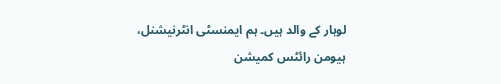لوہار کے والد ہیں۔ ہم ایمنسٹی انٹرنیشنل، ہیومن رائٹس کمیشن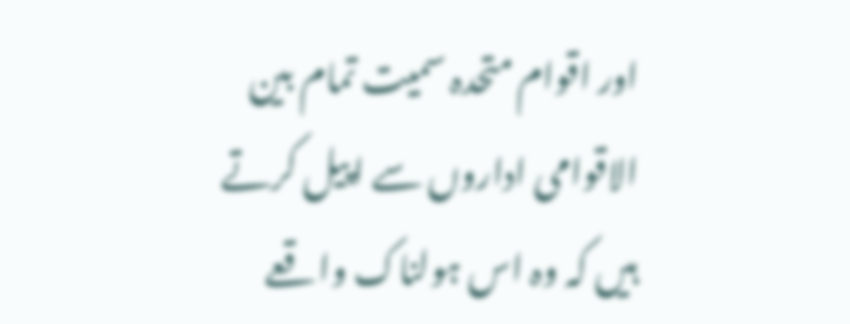اور اقوام متحدہ سمیت تمام بین الاقوامی اداروں سے اپیل کرتے ہیں کہ وہ اس ہولناک واقعے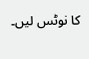کا نوٹس لیں۔